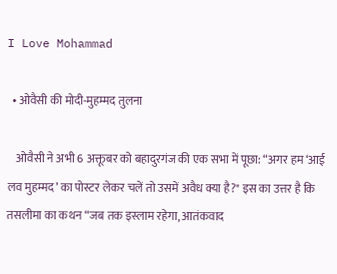I Love Mohammad

  • ओवैसी की मोदी-मुहम्मद तुलना

    ओवैसी ने अभी 6 अक्तूबर को बहादुरगंज की एक सभा में पूछा: “अगर हम ‘आई लव मुहम्मद’ का पोस्टर लेकर चलें तो उसमें अवैध क्या है?" इस का उत्तर‌ है कि तसलीमा का कथन “जब तक इस्लाम रहेगा, आतंकवाद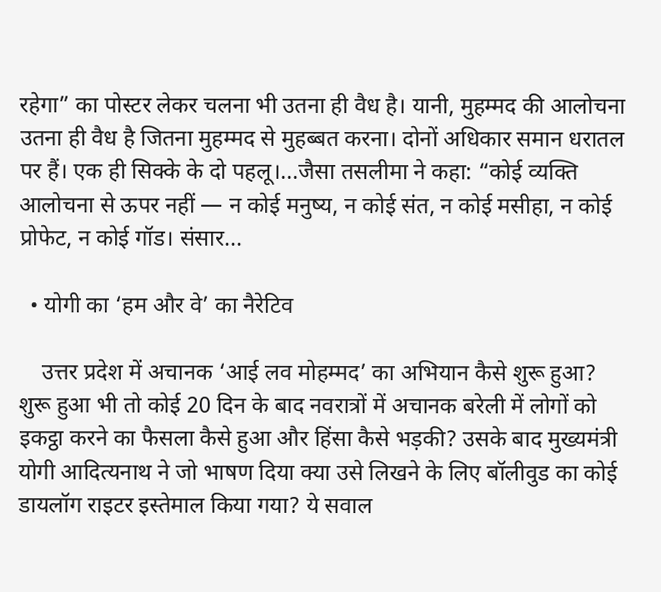रहेगा” का पोस्टर लेकर चलना भी उतना ही वैध है। यानी, मुहम्मद की आलोचना उतना ही वैध है जितना मुहम्मद से मुहब्बत करना। दोनों अधिकार समान धरातल पर हैं। एक ही सिक्के के दो पहलू।...जैसा तसलीमा ने कहा: “कोई व्यक्ति आलोचना से ऊपर नहीं — न कोई मनुष्य, न कोई संत, न कोई मसीहा, न कोई प्रोफेट, न कोई गॉड। संसार...

  • योगी का ‘हम और वे’ का नैरेटिव

    उत्तर प्रदेश में अचानक ‘आई लव मोहम्मद’ का अभियान कैसे शुरू हुआ? शुरू हुआ भी तो कोई 20 दिन के बाद नवरात्रों में अचानक बरेली में लोगों को इकट्ठा करने का फैसला कैसे हुआ और हिंसा कैसे भड़की? उसके बाद मुख्यमंत्री योगी आदित्यनाथ ने जो भाषण दिया क्या उसे लिखने के लिए बॉलीवुड का कोई डायलॉग राइटर इस्तेमाल किया गया? ये सवाल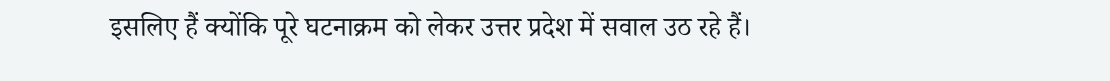इसलिए हैं क्योंकि पूरे घटनाक्रम को लेकर उत्तर प्रदेश में सवाल उठ रहे हैं।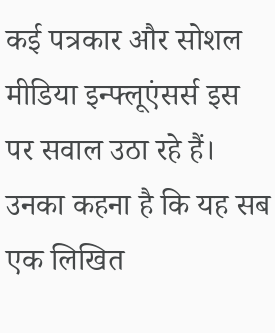कई पत्रकार और सोशल मीडिया इन्फ्लूएंसर्स इस पर सवाल उठा रहे हैं। उनका कहना है कि यह सब एक लिखित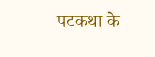पटकथा के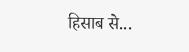हिसाब से...